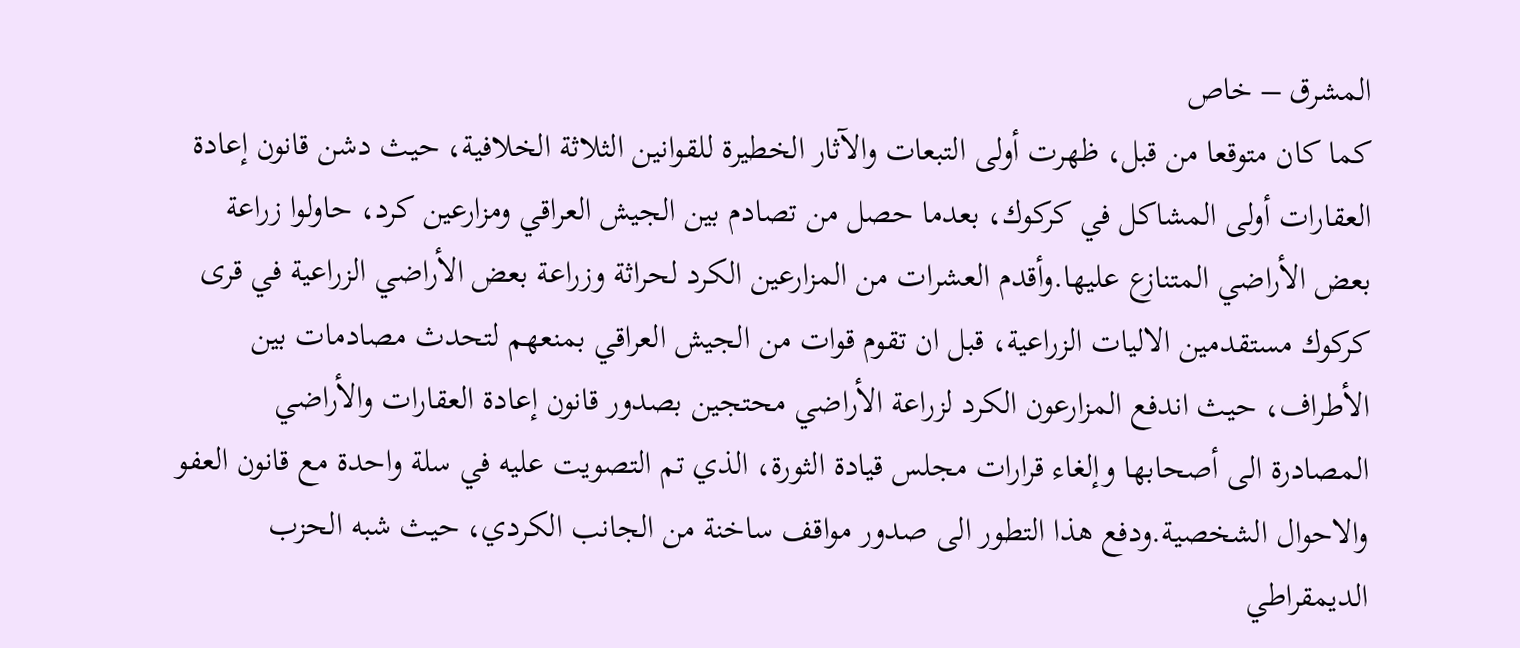المشرق – خاص
كما كان متوقعا من قبل، ظهرت أولى التبعات والآثار الخطيرة للقوانين الثلاثة الخلافية، حيث دشن قانون إعادة العقارات أولى المشاكل في كركوك، بعدما حصل من تصادم بين الجيش العراقي ومزارعين كرد، حاولوا زراعة بعض الأراضي المتنازع عليها.وأقدم العشرات من المزارعين الكرد لحراثة وزراعة بعض الأراضي الزراعية في قرى كركوك مستقدمين الاليات الزراعية، قبل ان تقوم قوات من الجيش العراقي بمنعهم لتحدث مصادمات بين الأطراف، حيث اندفع المزارعون الكرد لزراعة الأراضي محتجين بصدور قانون إعادة العقارات والأراضي المصادرة الى أصحابها وإلغاء قرارات مجلس قيادة الثورة، الذي تم التصويت عليه في سلة واحدة مع قانون العفو والاحوال الشخصية.ودفع هذا التطور الى صدور مواقف ساخنة من الجانب الكردي، حيث شبه الحزب الديمقراطي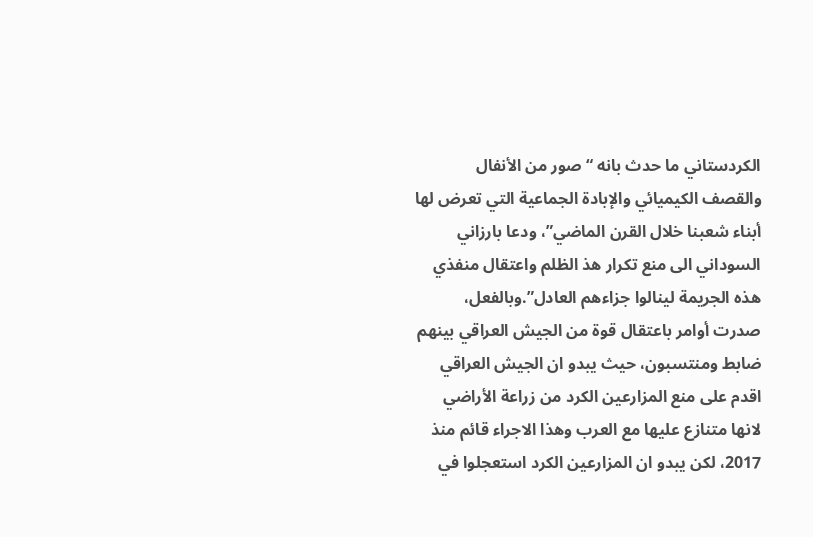الكردستاني ما حدث بانه “صور من الأنفال والقصف الكيميائي والإبادة الجماعية التي تعرض لها أبناء شعبنا خلال القرن الماضي”، ودعا بارزاني السوداني الى منع تكرار هذ الظلم واعتقال منفذي هذه الجريمة لينالوا جزاءهم العادل”.وبالفعل، صدرت أوامر باعتقال قوة من الجيش العراقي بينهم ضابط ومنتسبون، حيث يبدو ان الجيش العراقي اقدم على منع المزارعين الكرد من زراعة الأراضي لانها متنازع عليها مع العرب وهذا الاجراء قائم منذ 2017، لكن يبدو ان المزارعين الكرد استعجلوا في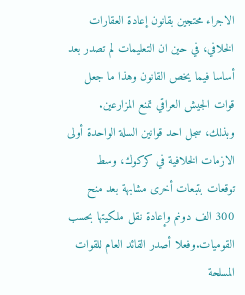الاجراء محتجين بقانون إعادة العقارات الخلافي، في حين ان التعليمات لم تصدر بعد أساسا فيما يخص القانون وهذا ما جعل قوات الجيش العراقي تمنع المزارعين. وبذلك، سجل احد قوانين السلة الواحدة أولى الازمات الخلافية في كركوك، وسط توقعات بتبعات أخرى مشابهة بعد منح 300 الف دونم وإعادة نقل ملكيتها بحسب القوميات.وفعلا أصدر القائد العام للقوات المسلحة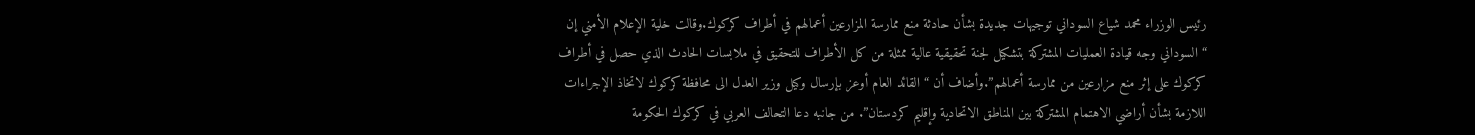رئيس الوزراء محمد شياع السوداني توجيهات جديدة بشأن حادثة منع ممارسة المزارعين أعمالهم في أطراف كركوك.وقالت خلية الإعلام الأمني إن “السوداني وجه قيادة العمليات المشتركة بتشكيل لجنة تحقيقية عالية ممثلة من كل الأطراف للتحقيق في ملابسات الحادث الذي حصل في أطراف كركوك على إثر منع مزارعين من ممارسة أعمالهم”.وأضاف أن “القائد العام أوعز بإرسال وكيل وزير العدل الى محافظة كركوك لاتخاذ الإجراءات اللازمة بشأن أراضي الاهتمام المشتركة بين المناطق الاتحادية وإقليم كردستان”. من جانبه دعا التحالف العربي في كركوك الحكومة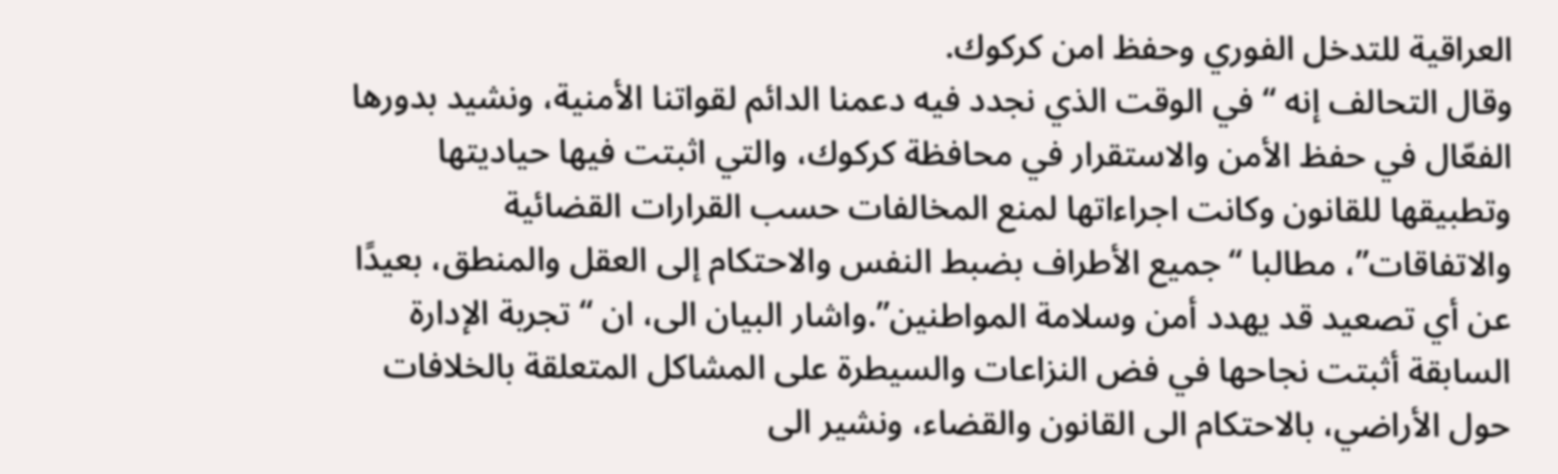العراقية للتدخل الفوري وحفظ امن كركوك.
وقال التحالف إنه “في الوقت الذي نجدد فيه دعمنا الدائم لقواتنا الأمنية، ونشيد بدورها الفعّال في حفظ الأمن والاستقرار في محافظة كركوك، والتي اثبتت فيها حياديتها وتطبيقها للقانون وكانت اجراءاتها لمنع المخالفات حسب القرارات القضائية والاتفاقات”، مطالبا “جميع الأطراف بضبط النفس والاحتكام إلى العقل والمنطق، بعيدًا عن أي تصعيد قد يهدد أمن وسلامة المواطنين”.واشار البيان الى، ان “تجربة الإدارة السابقة أثبتت نجاحها في فض النزاعات والسيطرة على المشاكل المتعلقة بالخلافات حول الأراضي، بالاحتكام الى القانون والقضاء، ونشير الى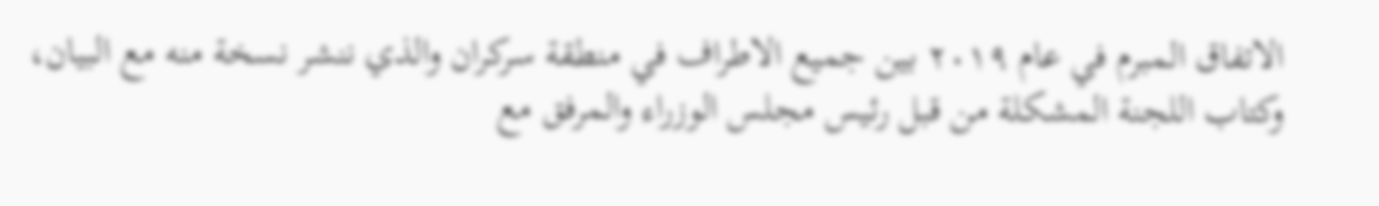الاتفاق المبرم في عام ٢٠١٩ بين جميع الاطراف في منطقة سركران والذي ننشر نسخة منه مع البيان، وكتاب اللجنة المشكلة من قبل رئيس مجلس الوزراء والمرفق مع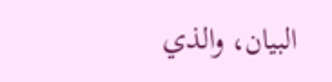البيان، والذي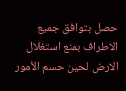حصل بتوافق جميع الاطراف بمنع استغلال الارض لحين حسم الأمور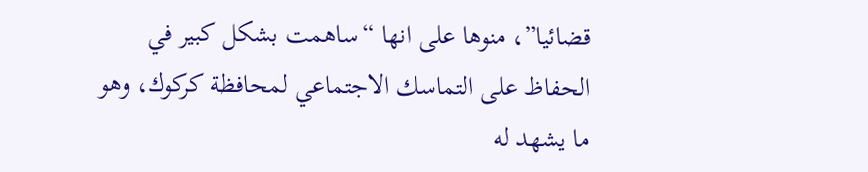قضائيا”، منوها على انها “ساهمت بشكل كبير في الحفاظ على التماسك الاجتماعي لمحافظة كركوك، وهو ما يشهد له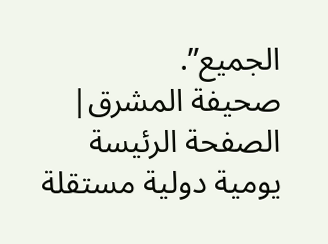الجميع”.
صحيفة المشرق| الصفحة الرئيسة يومية دولية مستقلة